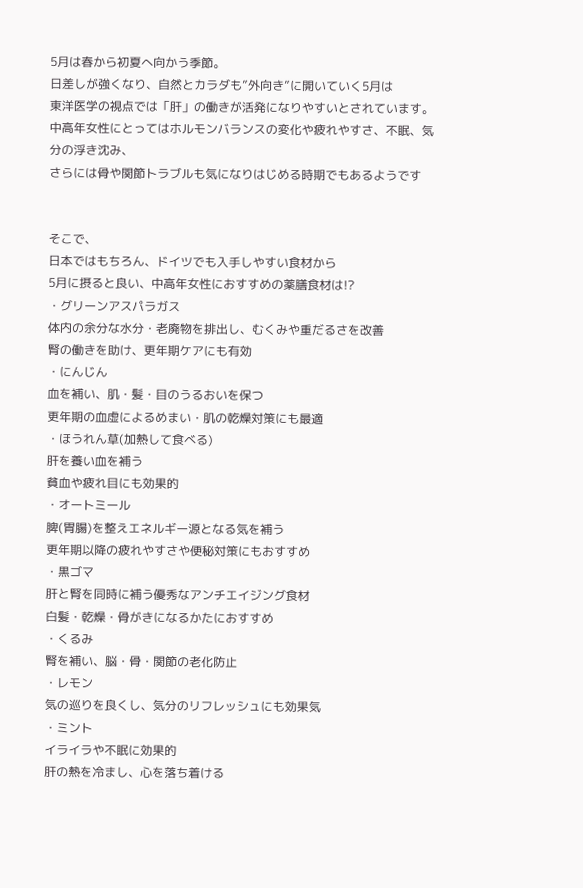5月は春から初夏へ向かう季節。
日差しが強くなり、自然とカラダも”外向き”に開いていく5月は
東洋医学の視点では「肝」の働きが活発になりやすいとされています。
中高年女性にとってはホルモンバランスの変化や疲れやすさ、不眠、気分の浮き沈み、
さらには骨や関節トラブルも気になりはじめる時期でもあるようです


そこで、
日本ではもちろん、ドイツでも入手しやすい食材から
5月に摂ると良い、中高年女性におすすめの薬膳食材は!?
・グリーンアスパラガス
体内の余分な水分・老廃物を排出し、むくみや重だるさを改善
腎の働きを助け、更年期ケアにも有効
・にんじん
血を補い、肌・髪・目のうるおいを保つ
更年期の血虚によるめまい・肌の乾燥対策にも最適
・ほうれん草(加熱して食べる)
肝を養い血を補う
貧血や疲れ目にも効果的
・オートミール
脾(胃腸)を整えエネルギー源となる気を補う
更年期以降の疲れやすさや便秘対策にもおすすめ
・黒ゴマ
肝と腎を同時に補う優秀なアンチエイジング食材
白髪・乾燥・骨がきになるかたにおすすめ
・くるみ
腎を補い、脳・骨・関節の老化防止
・レモン
気の巡りを良くし、気分のリフレッシュにも効果気
・ミント
イライラや不眠に効果的
肝の熱を冷まし、心を落ち着ける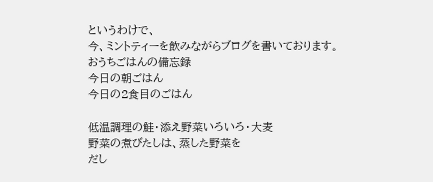というわけで、
今、ミントティーを飲みながらブログを書いております。
おうちごはんの備忘録
今日の朝ごはん
今日の2食目のごはん

低温調理の鮭・添え野菜いろいろ・大麦
野菜の煮びたしは、蒸した野菜を
だし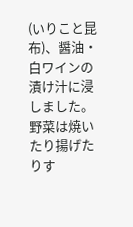(いりこと昆布)、醤油・白ワインの漬け汁に浸しました。
野菜は焼いたり揚げたりす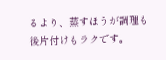るより、蒸すほうが調理も後片付けもラクです。